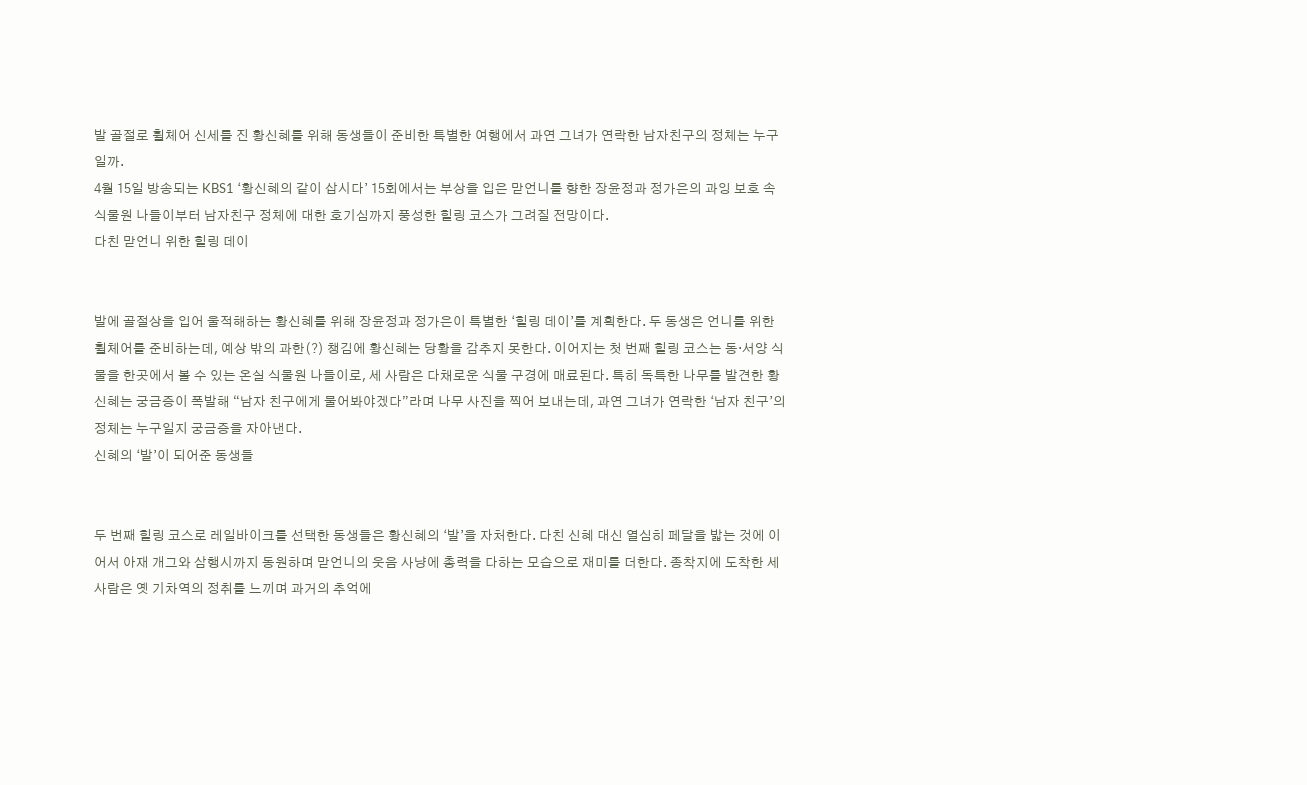발 골절로 휠체어 신세를 진 황신혜를 위해 동생들이 준비한 특별한 여행에서 과연 그녀가 연락한 남자친구의 정체는 누구일까.
4월 15일 방송되는 KBS1 ‘황신혜의 같이 삽시다’ 15회에서는 부상을 입은 맏언니를 향한 장윤정과 정가은의 과잉 보호 속 식물원 나들이부터 남자친구 정체에 대한 호기심까지 풍성한 힐링 코스가 그려질 전망이다.
다친 맏언니 위한 힐링 데이


발에 골절상을 입어 울적해하는 황신혜를 위해 장윤정과 정가은이 특별한 ‘힐링 데이’를 계획한다. 두 동생은 언니를 위한 휠체어를 준비하는데, 예상 밖의 과한(?) 챙김에 황신혜는 당황을 감추지 못한다. 이어지는 첫 번째 힐링 코스는 동·서양 식물을 한곳에서 볼 수 있는 온실 식물원 나들이로, 세 사람은 다채로운 식물 구경에 매료된다. 특히 독특한 나무를 발견한 황신혜는 궁금증이 폭발해 “남자 친구에게 물어봐야겠다”라며 나무 사진을 찍어 보내는데, 과연 그녀가 연락한 ‘남자 친구’의 정체는 누구일지 궁금증을 자아낸다.
신혜의 ‘발’이 되어준 동생들


두 번째 힐링 코스로 레일바이크를 선택한 동생들은 황신혜의 ‘발’을 자처한다. 다친 신혜 대신 열심히 페달을 밟는 것에 이어서 아재 개그와 삼행시까지 동원하며 맏언니의 웃음 사냥에 총력을 다하는 모습으로 재미를 더한다. 종착지에 도착한 세 사람은 옛 기차역의 정취를 느끼며 과거의 추억에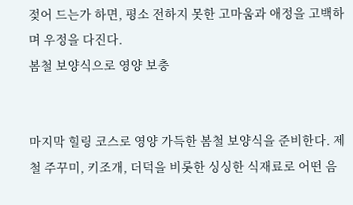젖어 드는가 하면, 평소 전하지 못한 고마움과 애정을 고백하며 우정을 다진다.
봄철 보양식으로 영양 보충


마지막 힐링 코스로 영양 가득한 봄철 보양식을 준비한다. 제철 주꾸미, 키조개, 더덕을 비롯한 싱싱한 식재료로 어떤 음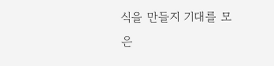식을 만들지 기대를 모은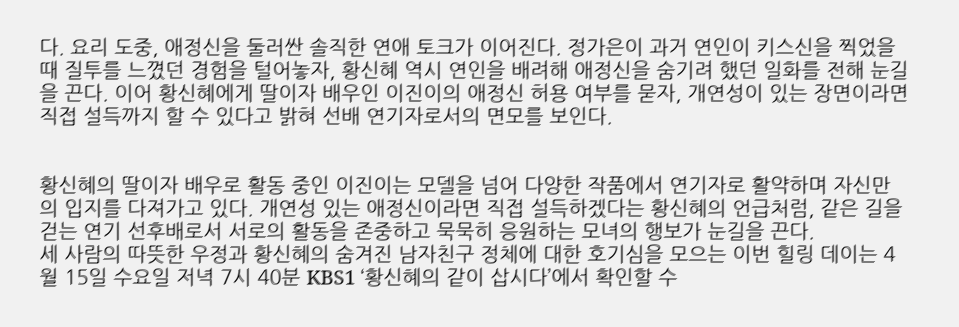다. 요리 도중, 애정신을 둘러싼 솔직한 연애 토크가 이어진다. 정가은이 과거 연인이 키스신을 찍었을 때 질투를 느꼈던 경험을 털어놓자, 황신혜 역시 연인을 배려해 애정신을 숨기려 했던 일화를 전해 눈길을 끈다. 이어 황신혜에게 딸이자 배우인 이진이의 애정신 허용 여부를 묻자, 개연성이 있는 장면이라면 직접 설득까지 할 수 있다고 밝혀 선배 연기자로서의 면모를 보인다.


황신혜의 딸이자 배우로 활동 중인 이진이는 모델을 넘어 다양한 작품에서 연기자로 활약하며 자신만의 입지를 다져가고 있다. 개연성 있는 애정신이라면 직접 설득하겠다는 황신혜의 언급처럼, 같은 길을 걷는 연기 선후배로서 서로의 활동을 존중하고 묵묵히 응원하는 모녀의 행보가 눈길을 끈다.
세 사람의 따뜻한 우정과 황신혜의 숨겨진 남자친구 정체에 대한 호기심을 모으는 이번 힐링 데이는 4월 15일 수요일 저녁 7시 40분 KBS1 ‘황신혜의 같이 삽시다’에서 확인할 수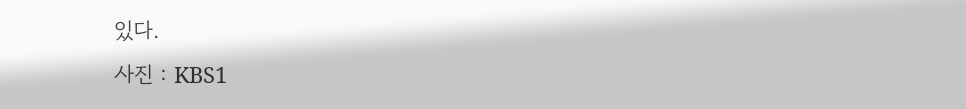있다.
사진 : KBS1